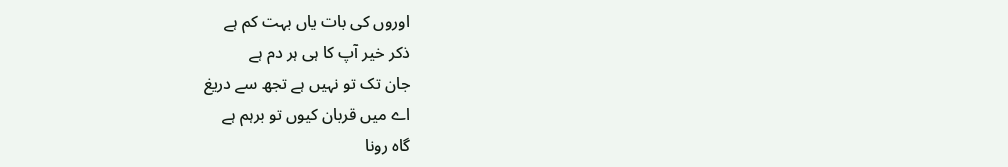اوروں کی بات یاں بہت کم ہے
ذکر خیر آپ کا ہی ہر دم ہے
جان تک تو نہیں ہے تجھ سے دریغ
اے میں قربان کیوں تو برہم ہے
گاہ رونا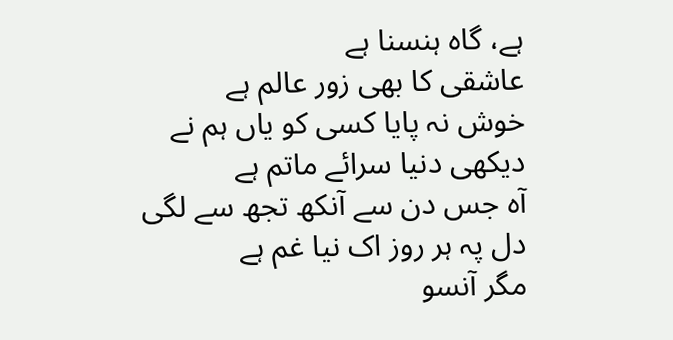ہے، گاہ ہنسنا ہے
عاشقی کا بھی زور عالم ہے
خوش نہ پایا کسی کو یاں ہم نے
دیکھی دنیا سرائے ماتم ہے
آہ جس دن سے آنکھ تجھ سے لگی
دل پہ ہر روز اک نیا غم ہے
مگر آنسو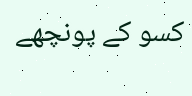کسو کے پونچھے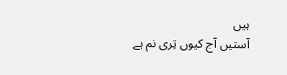ہیں
آستیں آج کیوں تِری نم ہے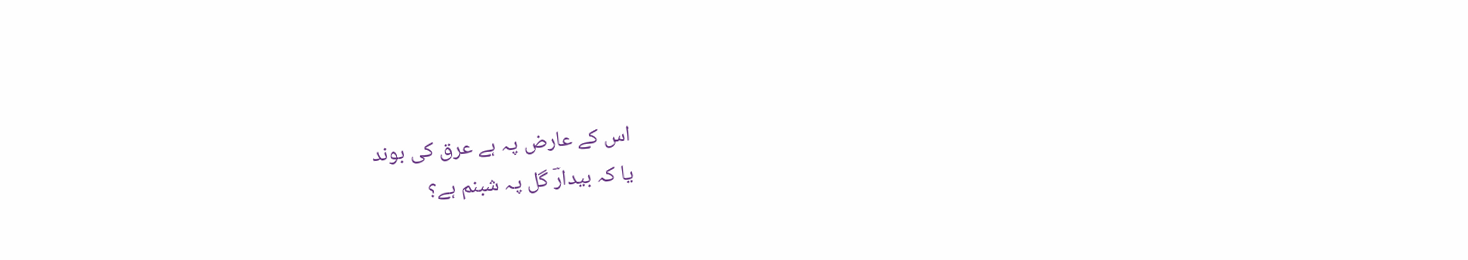اس کے عارض پہ ہے عرق کی بوند
یا کہ بیدارؔ گل پہ شبنم ہے؟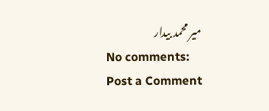میر محمد بیدار
No comments:
Post a Comment